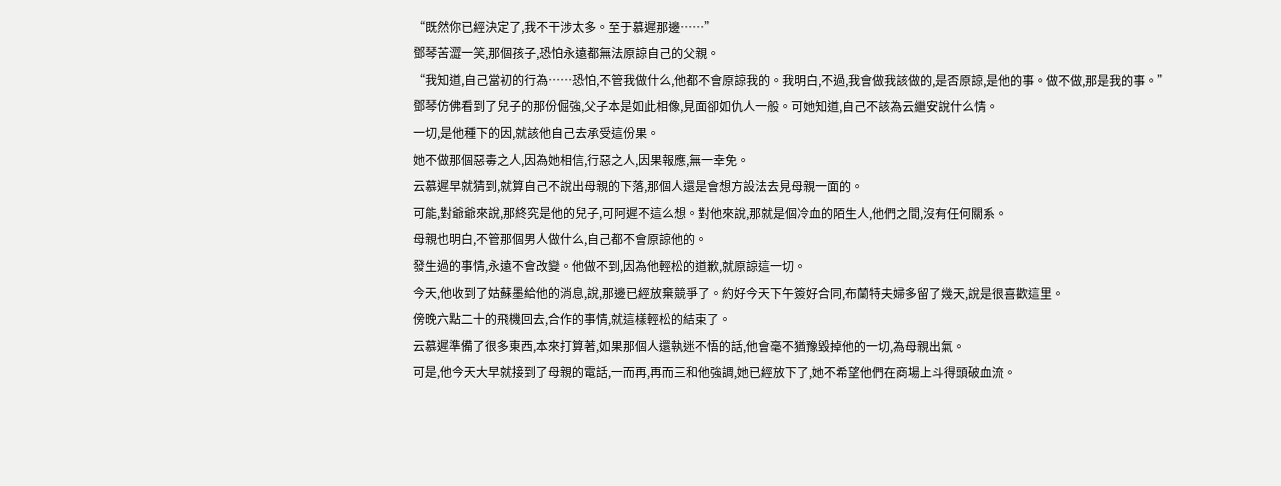“既然你已經決定了,我不干涉太多。至于慕遲那邊……”
鄧琴苦澀一笑,那個孩子,恐怕永遠都無法原諒自己的父親。
“我知道,自己當初的行為……恐怕,不管我做什么,他都不會原諒我的。我明白,不過,我會做我該做的,是否原諒,是他的事。做不做,那是我的事。”
鄧琴仿佛看到了兒子的那份倔強,父子本是如此相像,見面卻如仇人一般。可她知道,自己不該為云繼安說什么情。
一切,是他種下的因,就該他自己去承受這份果。
她不做那個惡毒之人,因為她相信,行惡之人,因果報應,無一幸免。
云慕遲早就猜到,就算自己不說出母親的下落,那個人還是會想方設法去見母親一面的。
可能,對爺爺來說,那終究是他的兒子,可阿遲不這么想。對他來說,那就是個冷血的陌生人,他們之間,沒有任何關系。
母親也明白,不管那個男人做什么,自己都不會原諒他的。
發生過的事情,永遠不會改變。他做不到,因為他輕松的道歉,就原諒這一切。
今天,他收到了姑蘇墨給他的消息,說,那邊已經放棄競爭了。約好今天下午簽好合同,布蘭特夫婦多留了幾天,說是很喜歡這里。
傍晚六點二十的飛機回去,合作的事情,就這樣輕松的結束了。
云慕遲準備了很多東西,本來打算著,如果那個人還執迷不悟的話,他會毫不猶豫毀掉他的一切,為母親出氣。
可是,他今天大早就接到了母親的電話,一而再,再而三和他強調,她已經放下了,她不希望他們在商場上斗得頭破血流。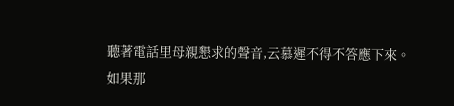聽著電話里母親懇求的聲音,云慕遲不得不答應下來。
如果那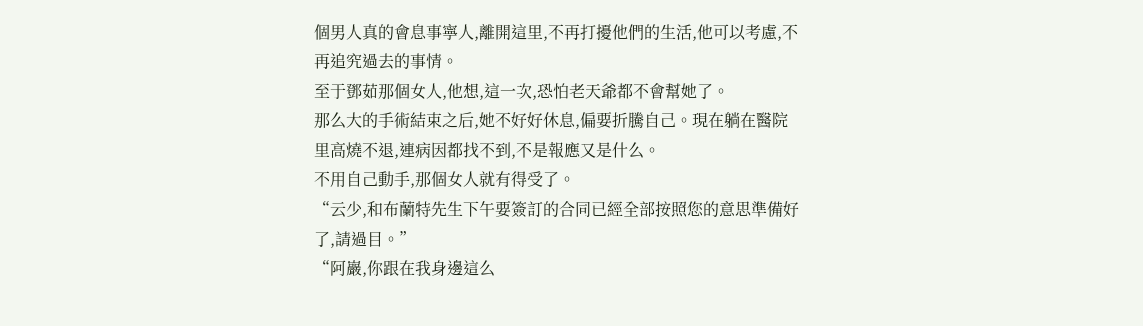個男人真的會息事寧人,離開這里,不再打擾他們的生活,他可以考慮,不再追究過去的事情。
至于鄧茹那個女人,他想,這一次,恐怕老天爺都不會幫她了。
那么大的手術結束之后,她不好好休息,偏要折騰自己。現在躺在醫院里高燒不退,連病因都找不到,不是報應又是什么。
不用自己動手,那個女人就有得受了。
“云少,和布蘭特先生下午要簽訂的合同已經全部按照您的意思準備好了,請過目。”
“阿巖,你跟在我身邊這么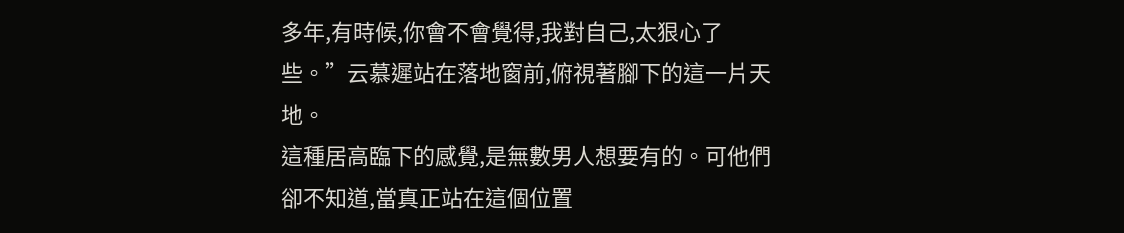多年,有時候,你會不會覺得,我對自己,太狠心了些。”云慕遲站在落地窗前,俯視著腳下的這一片天地。
這種居高臨下的感覺,是無數男人想要有的。可他們卻不知道,當真正站在這個位置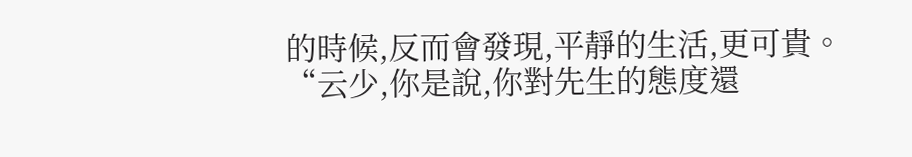的時候,反而會發現,平靜的生活,更可貴。
“云少,你是說,你對先生的態度還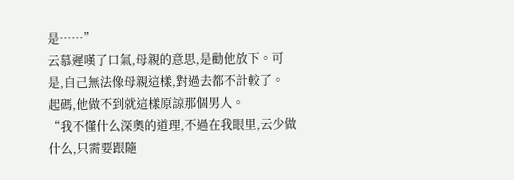是……”
云慕遲嘆了口氣,母親的意思,是勸他放下。可是,自己無法像母親這樣,對過去都不計較了。
起碼,他做不到就這樣原諒那個男人。
“我不懂什么深奧的道理,不過在我眼里,云少做什么,只需要跟隨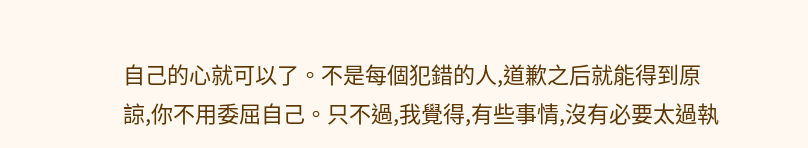自己的心就可以了。不是每個犯錯的人,道歉之后就能得到原諒,你不用委屈自己。只不過,我覺得,有些事情,沒有必要太過執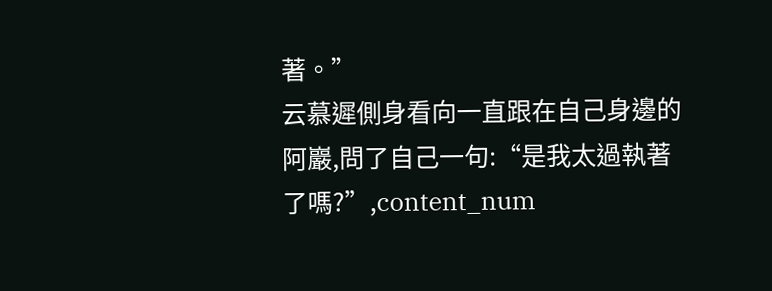著。”
云慕遲側身看向一直跟在自己身邊的阿巖,問了自己一句:“是我太過執著了嗎?”,content_num